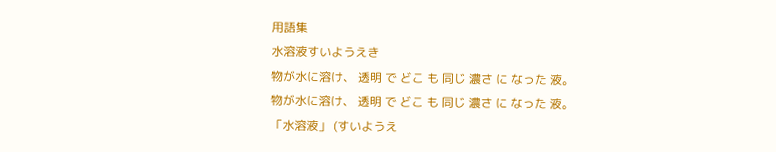用語集
水溶液すいようえき
物が水に溶け、 透明 で どこ も 同じ 濃さ に なった 液。
物が水に溶け、 透明 で どこ も 同じ 濃さ に なった 液。
「水溶液」 (すいようえ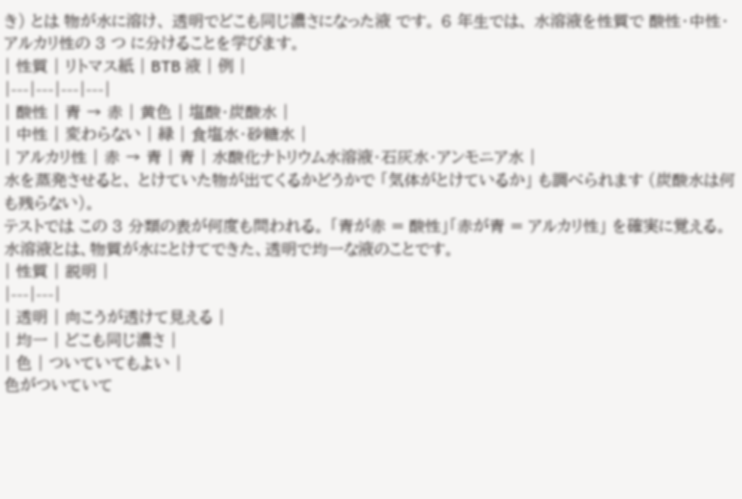き) とは 物が水に溶け、 透明でどこも同じ濃さになった液 です。 6 年生では、 水溶液を性質で 酸性・中性・アルカリ性の 3 つ に分けることを学びます。
| 性質 | リトマス紙 | BTB 液 | 例 |
|---|---|---|---|
| 酸性 | 青 → 赤 | 黄色 | 塩酸・炭酸水 |
| 中性 | 変わらない | 緑 | 食塩水・砂糖水 |
| アルカリ性 | 赤 → 青 | 青 | 水酸化ナトリウム水溶液・石灰水・アンモニア水 |
水を蒸発させると、 とけていた物が出てくるかどうかで 「気体がとけているか」 も調べられます (炭酸水は何も残らない)。
テストでは この 3 分類の表が何度も問われる。 「青が赤 = 酸性」「赤が青 = アルカリ性」 を確実に覚える。
水溶液とは、物質が水にとけてできた、透明で均一な液のことです。
| 性質 | 説明 |
|---|---|
| 透明 | 向こうが透けて見える |
| 均一 | どこも同じ濃さ |
| 色 | ついていてもよい |
色がついていて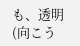も、透明(向こう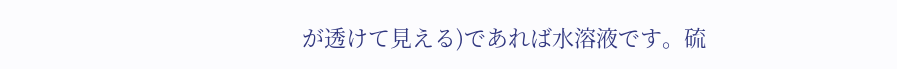が透けて見える)であれば水溶液です。硫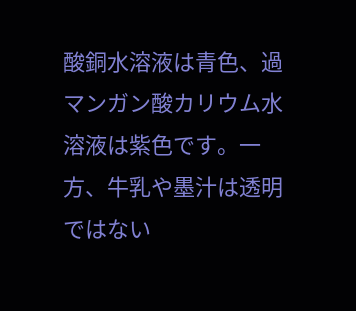酸銅水溶液は青色、過マンガン酸カリウム水溶液は紫色です。一方、牛乳や墨汁は透明ではない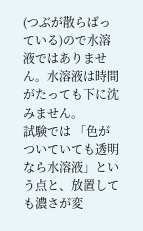(つぶが散らばっている)ので水溶液ではありません。水溶液は時間がたっても下に沈みません。
試験では 「色がついていても透明なら水溶液」という点と、放置しても濃さが変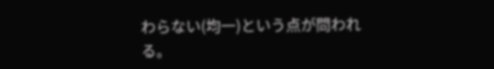わらない(均一)という点が問われる。